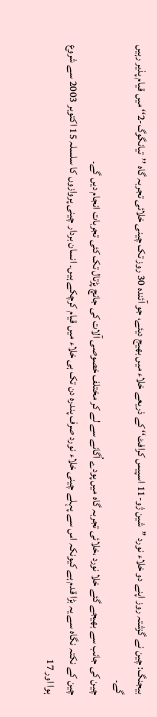بیجنگ: چین نے گزشتہ روز اپنے دو خلاء نورد ’’شین ژو-11 اسپیس کرافٹ‘‘ کے ذریعے خلاء میں بھیج دیئے، جو آئندہ 30 روز تک چینی خلائی تجربہ گاہ ’’تیانگوگ-2‘‘ میں قیام پذیر رہیں گے۔
چین کی جانب سے بھیجے گئے خلا نورد ،خلائی تجربہ گاہ میں پودے اُگانے سے لے کر مختلف خصوصی آلات کی جانچ پڑتال تک کئی تجربات انجام دیں گے۔
چین کے نکتہ نگاہ سے یہ بڑا قدم ہے کیونکہ اس سے پہلے چینی خلاء نورد صرف پندرہ دن تک ہی خلاء میں قیام کرچکے ہیں۔ انسان بردار چینی پروازوں کا سلسلہ 15 اکتوبر 2003 سے شروع ہوا اور 17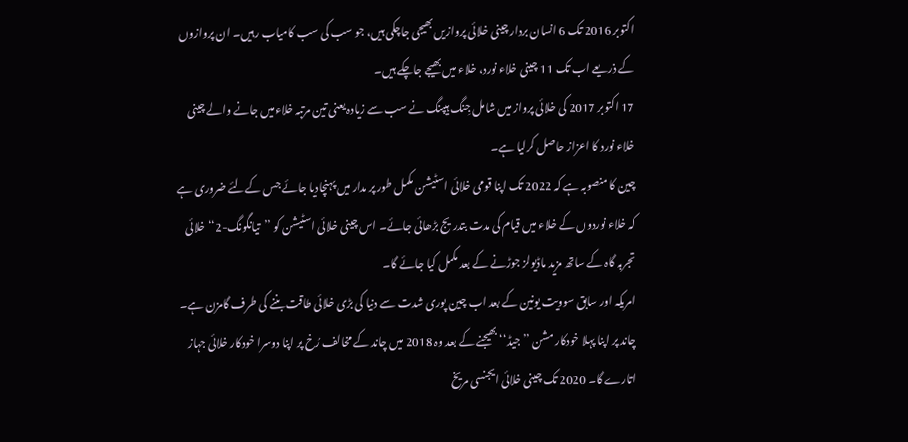اکتوبر 2016 تک 6 انسان بردار چینی خلائی پروازیں بھیجی جاچکی ہیں، جو سب کی سب کامیاب رہیں۔ ان پروازوں کے ذریعے اب تک 11 چینی خلاء نورد، خلاء میں بھیجے جاچکے ہیں۔
17 اکتوبر 2017 کی خلائی پرواز میں شامل جِنگ ہیپنگ نے سب سے زیادہ یعنی تین مرتبہ خلاءمیں جانے والے چینی خلاء نورد کا اعزاز حاصل کرلیا ہے۔
چین کا منصوبہ ہے کہ 2022 تک اپنا قومی خلائی اسٹیشن مکمل طور پر مدار میں پہنچادیا جائے جس کےلئے ضروری ہے کہ خلاء نوردوں کے خلاء میں قیام کی مدت بتدریج بڑھائی جائے۔ اس چینی خلائی اسٹیشن کو ’’تیانگونگ-2‘‘ خلائی تجربہ گاہ کے ساتھ مزید ماڈیولز جوڑنے کے بعد مکمل کیا جائے گا۔
امریکہ اور سابق سوویت یونین کے بعد اب چین پوری شدت سے دنیا کی بڑی خلائی طاقت بننے کی طرف گامزن ہے۔ چاند پر اپنا پہلا خودکار مشن ’’جیڈ‘‘ بھیجنے کے بعد وہ 2018 میں چاند کے مخالف رُخ پر اپنا دوسرا خودکار خلائی جہاز اتارے گا۔ 2020 تک چینی خلائی ایجنسی مریخ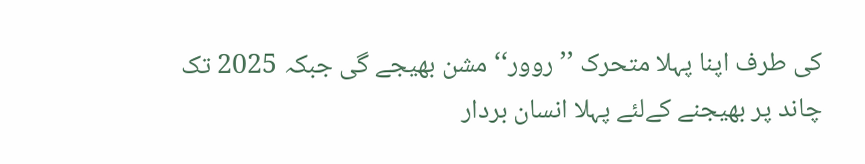کی طرف اپنا پہلا متحرک ’’روور‘‘ مشن بھیجے گی جبکہ 2025 تک چاند پر بھیجنے کےلئے پہلا انسان بردار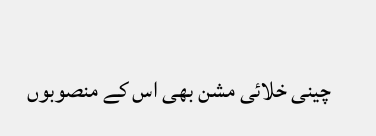چینی خلائی مشن بھی اس کے منصوبوں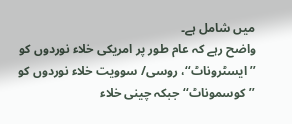میں شامل ہے۔
واضح رہے کہ عام طور پر امریکی خلاء نوردوں کو ’’ایسٹروناٹ‘‘، روسی/ سوویت خلاء نوردوں کو ’’کوسموناٹ‘‘ جبکہ چینی خلاء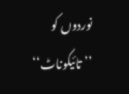نوردوں کو ’’تائیکوناٹ‘‘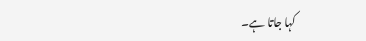کہا جاتا ہے۔